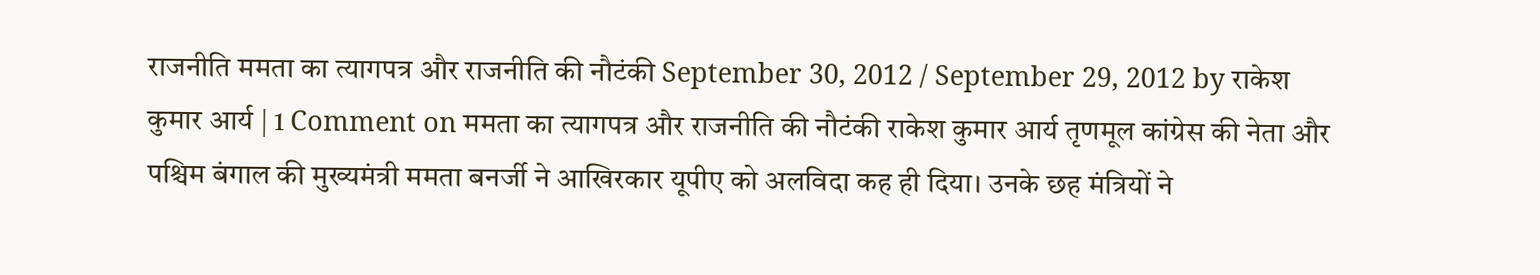राजनीति ममता का त्यागपत्र और राजनीति की नौटंकी September 30, 2012 / September 29, 2012 by राकेश कुमार आर्य | 1 Comment on ममता का त्यागपत्र और राजनीति की नौटंकी राकेश कुमार आर्य तृणमूल कांग्रेस की नेता और पश्चिम बंगाल की मुख्यमंत्री ममता बनर्जी ने आखिरकार यूपीए को अलविदा कह ही दिया। उनके छह मंत्रियों ने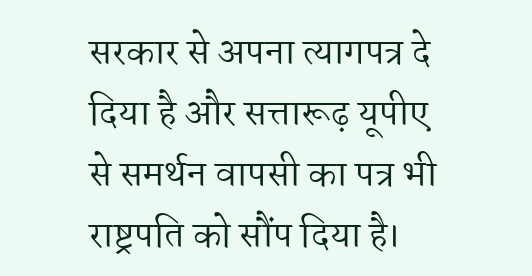सरकार से अपना त्यागपत्र दे दिया है और सत्तारूढ़ यूपीए से समर्थन वापसी का पत्र भी राष्ट्रपति को सौंप दिया है।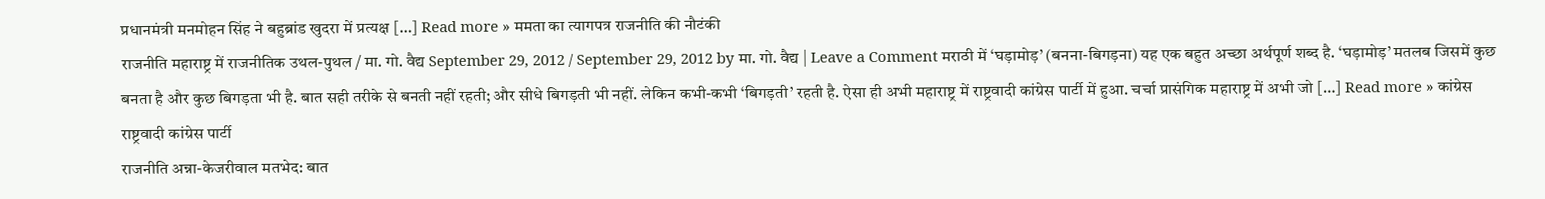प्रधानमंत्री मनमोहन सिंह ने बहुब्रांड खुदरा में प्रत्यक्ष […] Read more » ममता का त्यागपत्र राजनीति की नौटंकी
राजनीति महाराष्ट्र में राजनीतिक उथल-पुथल / मा. गो. वैद्य September 29, 2012 / September 29, 2012 by मा. गो. वैद्य | Leave a Comment मराठी में ‘घड़ामोड़’ (बनना-बिगड़ना) यह एक बहुत अच्छा अर्थपूर्ण शब्द है. ‘घड़ामोड़’ मतलब जिसमें कुछ बनता है और कुछ बिगड़ता भी है. बात सही तरीके से बनती नहीं रहती; और सीधे बिगड़ती भी नहीं. लेकिन कभी-कभी ‘बिगड़ती’ रहती है. ऐसा ही अभी महाराष्ट्र में राष्ट्रवादी कांग्रेस पार्टी में हुआ. चर्चा प्रासंगिक महाराष्ट्र में अभी जो […] Read more » कांग्रेस राष्ट्रवादी कांग्रेस पार्टी
राजनीति अन्ना-केजरीवाल मतभेद: बात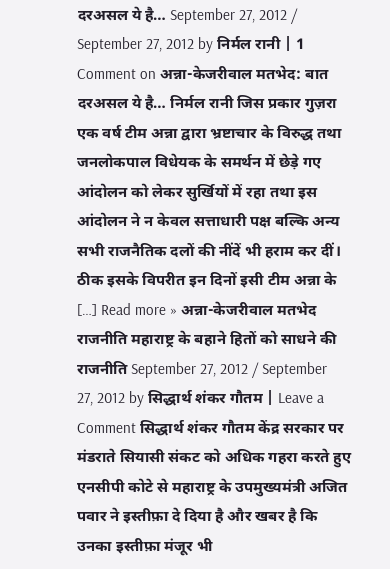दरअसल ये है… September 27, 2012 / September 27, 2012 by निर्मल रानी | 1 Comment on अन्ना-केजरीवाल मतभेद: बात दरअसल ये है… निर्मल रानी जिस प्रकार गुज़रा एक वर्ष टीम अन्ना द्वारा भ्रष्टाचार के विरुद्ध तथा जनलोकपाल विधेयक के समर्थन में छेड़े गए आंदोलन को लेकर सुर्खियों में रहा तथा इस आंदोलन ने न केवल सत्ताधारी पक्ष बल्कि अन्य सभी राजनैतिक दलों की नींदें भी हराम कर दीं। ठीक इसके विपरीत इन दिनों इसी टीम अन्ना के […] Read more » अन्ना-केजरीवाल मतभेद
राजनीति महाराष्ट्र के बहाने हितों को साधने की राजनीति September 27, 2012 / September 27, 2012 by सिद्धार्थ शंकर गौतम | Leave a Comment सिद्धार्थ शंकर गौतम केंद्र सरकार पर मंडराते सियासी संकट को अधिक गहरा करते हुए एनसीपी कोटे से महाराष्ट्र के उपमुख्यमंत्री अजित पवार ने इस्तीफ़ा दे दिया है और खबर है कि उनका इस्तीफ़ा मंजूर भी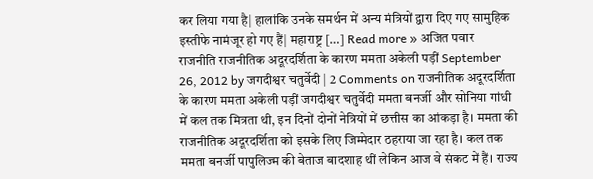कर लिया गया है| हालांकि उनके समर्थन में अन्य मंत्रियों द्वारा दिए गए सामुहिक इस्तीफे नामंजूर हो गए हैं| महाराष्ट्र […] Read more » अजित पवार
राजनीति राजनीतिक अदूरदर्शिता के कारण ममता अकेली पड़ीं September 26, 2012 by जगदीश्वर चतुर्वेदी | 2 Comments on राजनीतिक अदूरदर्शिता के कारण ममता अकेली पड़ीं जगदीश्वर चतुर्वेदी ममता बनर्जी और सोनिया गांधी में कल तक मित्रता थी, इन दिनों दोनों नेत्रियों में छत्तीस का आंकड़ा है। ममता की राजनीतिक अदूरदर्शिता को इसके लिए जिम्मेदार ठहराया जा रहा है। कल तक ममता बनर्जी पापुलिज्म की बेताज बादशाह थीं लेकिन आज वे संकट में हैं। राज्य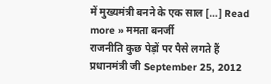में मुख्यमंत्री बनने के एक साल […] Read more » ममता बनर्जी
राजनीति कुछ पेड़ों पर पैसे लगते हैं प्रधानमंत्री जी September 25, 2012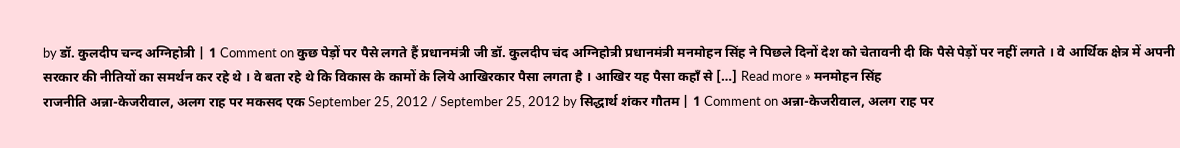by डॉ. कुलदीप चन्द अग्निहोत्री | 1 Comment on कुछ पेड़ों पर पैसे लगते हैं प्रधानमंत्री जी डॉ. कुलदीप चंद अग्निहोत्री प्रधानमंत्री मनमोहन सिंह ने पिछले दिनों देश को चेतावनी दी कि पैसे पेड़ों पर नहीं लगते । वे आर्थिक क्षेत्र में अपनी सरकार की नीतियों का समर्थन कर रहे थे । वे बता रहे थे कि विकास के कामों के लिये आखिरकार पैसा लगता है । आखिर यह पैसा कहाँ से […] Read more » मनमोहन सिंह
राजनीति अन्ना-केजरीवाल, अलग राह पर मकसद एक September 25, 2012 / September 25, 2012 by सिद्धार्थ शंकर गौतम | 1 Comment on अन्ना-केजरीवाल, अलग राह पर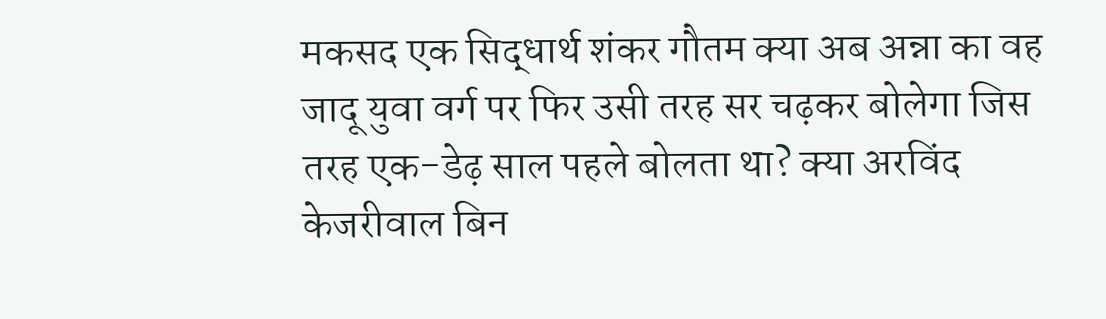मकसद एक सिद्धार्थ शंकर गौतम क्या अब अन्ना का वह जादू युवा वर्ग पर फिर उसी तरह सर चढ़कर बोलेगा जिस तरह एक-डेढ़ साल पहले बोलता था? क्या अरविंद केजरीवाल बिन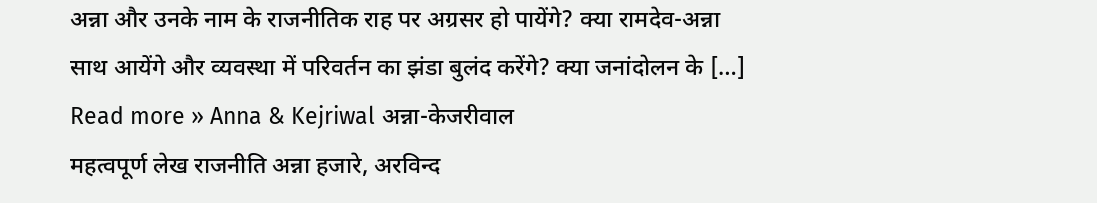अन्ना और उनके नाम के राजनीतिक राह पर अग्रसर हो पायेंगे? क्या रामदेव-अन्ना साथ आयेंगे और व्यवस्था में परिवर्तन का झंडा बुलंद करेंगे? क्या जनांदोलन के […] Read more » Anna & Kejriwal अन्ना-केजरीवाल
महत्वपूर्ण लेख राजनीति अन्ना हजारे, अरविन्द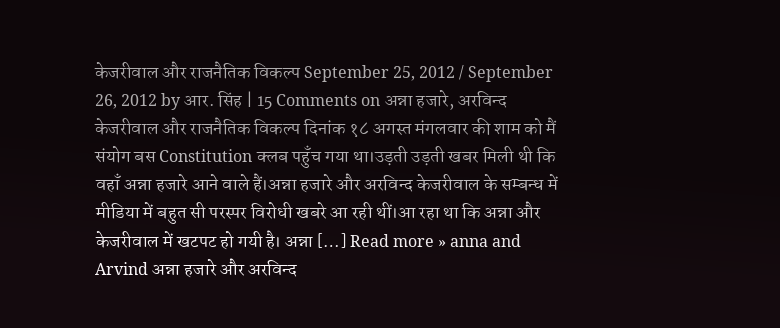केजरीवाल और राजनैतिक विकल्प September 25, 2012 / September 26, 2012 by आर. सिंह | 15 Comments on अन्ना हजारे, अरविन्द केजरीवाल और राजनैतिक विकल्प दिनांक १८ अगस्त मंगलवार की शाम को मैं संयोग बस Constitution क्लब पहुँच गया था।उड़ती उड़ती खबर मिली थी कि वहाँ अन्ना हजारे आने वाले हैं।अन्ना हजारे और अरविन्द केजरीवाल के सम्बन्ध में मीडिया में बहुत सी परस्पर विरोधी खबरे आ रही थीं।आ रहा था कि अन्ना और केजरीवाल में खटपट हो गयी है। अन्ना […] Read more » anna and Arvind अन्ना हजारे और अरविन्द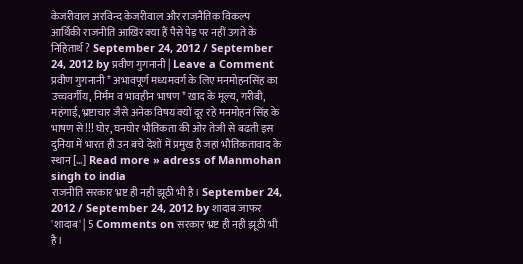केजरीवाल अरविन्द केजरीवाल और राजनैतिक विकल्प
आर्थिकी राजनीति आखिर क्या हैं पैसे पेड़ पर नहीं उगते के निहितार्थ ? September 24, 2012 / September 24, 2012 by प्रवीण गुगनानी | Leave a Comment प्रवीण गुगनानी * अभावपूर्ण मध्यमवर्ग के लिए मनमोहनसिंह का उच्चवर्गीय, निर्मम व भावहीन भाषण * खाद के मूल्य, गरीबी, महंगाई, भ्रष्टाचार जैसे अनेक विषय क्यों दूर रहे मनमोहन सिंह के भाषण से!!! घोर, घनघोर भौतिकता की ओर तेजी से बढती इस दुनिया में भारत ही उन बचे देशों में प्रमुख है जहां भौतिकतावाद के स्थान […] Read more » adress of Manmohan singh to india
राजनीति सरकार भ्रष्ट ही नही झूठी भी है। September 24, 2012 / September 24, 2012 by शादाब जाफर 'शादाब' | 5 Comments on सरकार भ्रष्ट ही नही झूठी भी है।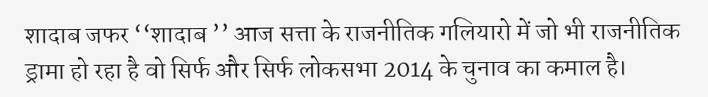शादाब जफर ‘‘शादाब ’’ आज सत्ता के राजनीतिक गलियारो में जो भी राजनीतिक ड्रामा हो रहा है वो सिर्फ और सिर्फ लोकसभा 2014 के चुनाव का कमाल है।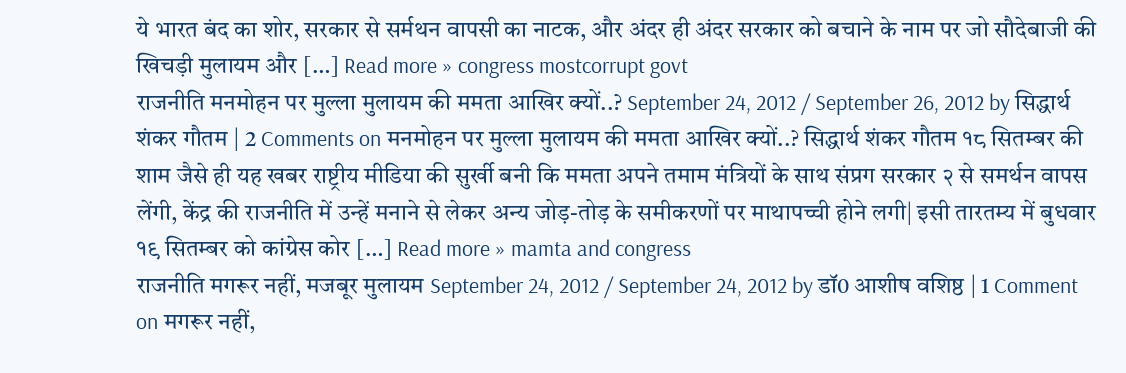ये भारत बंद का शोर, सरकार से सर्मथन वापसी का नाटक, और अंदर ही अंदर सरकार को बचाने के नाम पर जो सौदेबाजी की खिचड़ी मुलायम और […] Read more » congress mostcorrupt govt
राजनीति मनमोहन पर मुल्ला मुलायम की ममता आखिर क्यों..? September 24, 2012 / September 26, 2012 by सिद्धार्थ शंकर गौतम | 2 Comments on मनमोहन पर मुल्ला मुलायम की ममता आखिर क्यों..? सिद्धार्थ शंकर गौतम १८ सितम्बर की शाम जैसे ही यह खबर राष्ट्रीय मीडिया की सुर्खी बनी कि ममता अपने तमाम मंत्रियों के साथ संप्रग सरकार २ से समर्थन वापस लेंगी, केंद्र की राजनीति में उन्हें मनाने से लेकर अन्य जोड़-तोड़ के समीकरणों पर माथापच्ची होने लगी| इसी तारतम्य में बुधवार १९ सितम्बर को कांग्रेस कोर […] Read more » mamta and congress
राजनीति मगरूर नहीं, मजबूर मुलायम September 24, 2012 / September 24, 2012 by डॉ0 आशीष वशिष्ठ | 1 Comment on मगरूर नहीं,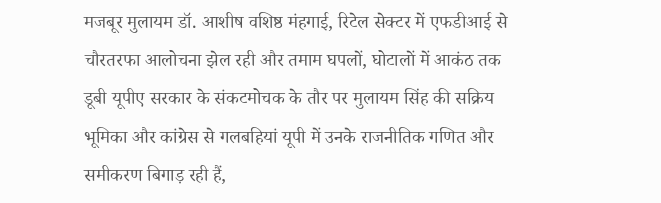मजबूर मुलायम डॉ. आशीष वशिष्ठ मंहगाई, रिटेल सेक्टर में एफडीआई से चौरतरफा आलोचना झेल रही और तमाम घपलों, घोटालों में आकंठ तक डूबी यूपीए सरकार के संकटमोचक के तौर पर मुलायम सिंह की सक्रिय भूमिका और कांग्रेस से गलबहियां यूपी में उनके राजनीतिक गणित और समीकरण बिगाड़ रही हैं,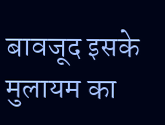बावजूद इसके मुलायम का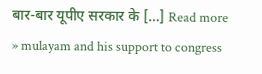बार-बार यूपीए सरकार के […] Read more » mulayam and his support to congress